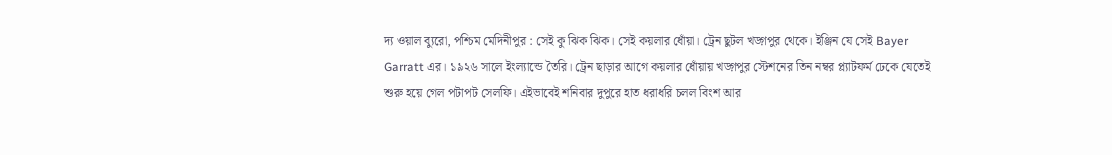দ্য ওয়াল ব্যুরো, পশ্চিম মেদিনীপুর : সেই কু ঝিক ঝিক। সেই কয়লার ধোঁয়া। ট্রেন ছুটল খড়্গপুর থেকে। ইঞ্জিন যে সেই Bayer Garratt এর। ১৯২৬ সালে ইংল্যান্ডে তৈরি। ট্রেন ছাড়ার আগে কয়লার ধোঁয়ায় খড়্গপুর স্টেশনের তিন নম্বর প্ল্যাটফর্ম ঢেকে যেতেই শুরু হয়ে গেল পটাপট সেলফি। এইভাবেই শনিবার দুপুরে হাত ধরাধরি চলল বিংশ আর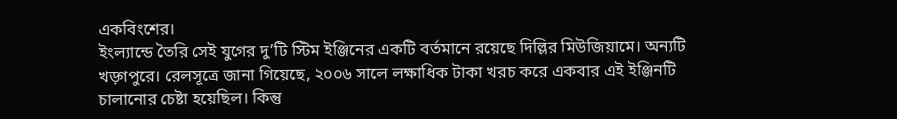একবিংশের।
ইংল্যান্ডে তৈরি সেই যুগের দু’টি স্টিম ইঞ্জিনের একটি বর্তমানে রয়েছে দিল্লির মিউজিয়ামে। অন্যটি খড়্গপুরে। রেলসূত্রে জানা গিয়েছে, ২০০৬ সালে লক্ষাধিক টাকা খরচ করে একবার এই ইঞ্জিনটি চালানোর চেষ্টা হয়েছিল। কিন্তু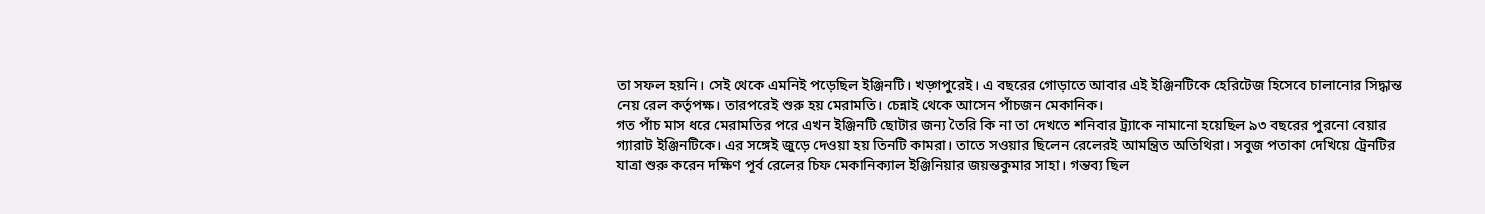তা সফল হয়নি। সেই থেকে এমনিই পড়েছিল ইঞ্জিনটি। খড়্গপুরেই। এ বছরের গোড়াতে আবার এই ইঞ্জিনটিকে হেরিটেজ হিসেবে চালানোর সিদ্ধান্ত নেয় রেল কর্তৃপক্ষ। তারপরেই শুরু হয় মেরামতি। চেন্নাই থেকে আসেন পাঁচজন মেকানিক।
গত পাঁচ মাস ধরে মেরামতির পরে এখন ইঞ্জিনটি ছোটার জন্য তৈরি কি না তা দেখতে শনিবার ট্র্যাকে নামানো হয়েছিল ৯৩ বছরের পুরনো বেয়ার গ্যারাট ইঞ্জিনটিকে। এর সঙ্গেই জুড়ে দেওয়া হয় তিনটি কামরা। তাতে সওয়ার ছিলেন রেলেরই আমন্ত্রিত অতিথিরা। সবুজ পতাকা দেখিয়ে ট্রেনটির যাত্রা শুরু করেন দক্ষিণ পূর্ব রেলের চিফ মেকানিক্যাল ইঞ্জিনিয়ার জয়ন্তকুমার সাহা। গন্তব্য ছিল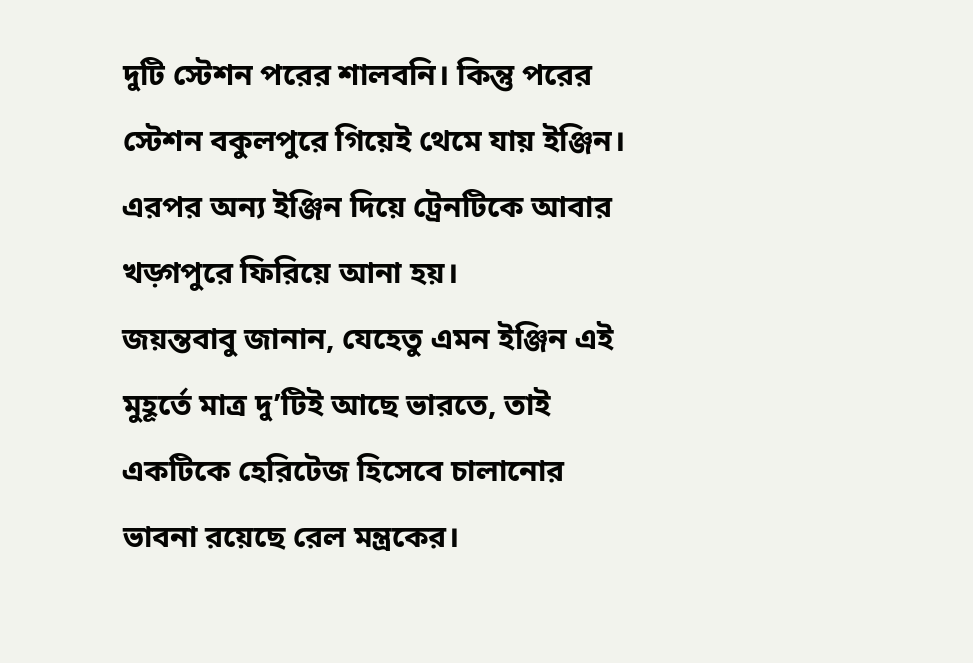দুটি স্টেশন পরের শালবনি। কিন্তু পরের স্টেশন বকুলপুরে গিয়েই থেমে যায় ইঞ্জিন। এরপর অন্য ইঞ্জিন দিয়ে ট্রেনটিকে আবার খড়্গপুরে ফিরিয়ে আনা হয়।
জয়ন্তবাবু জানান, যেহেতু এমন ইঞ্জিন এই মুহূর্তে মাত্র দু’টিই আছে ভারতে, তাই একটিকে হেরিটেজ হিসেবে চালানোর ভাবনা রয়েছে রেল মন্ত্রকের।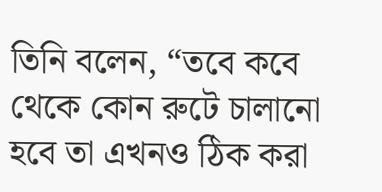তিনি বলেন, “তবে কবে থেকে কোন রুটে চালানো হবে তা এখনও ঠিক করা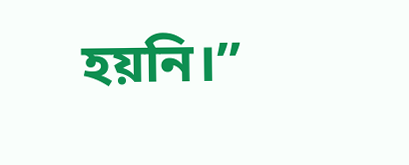হয়নি।”